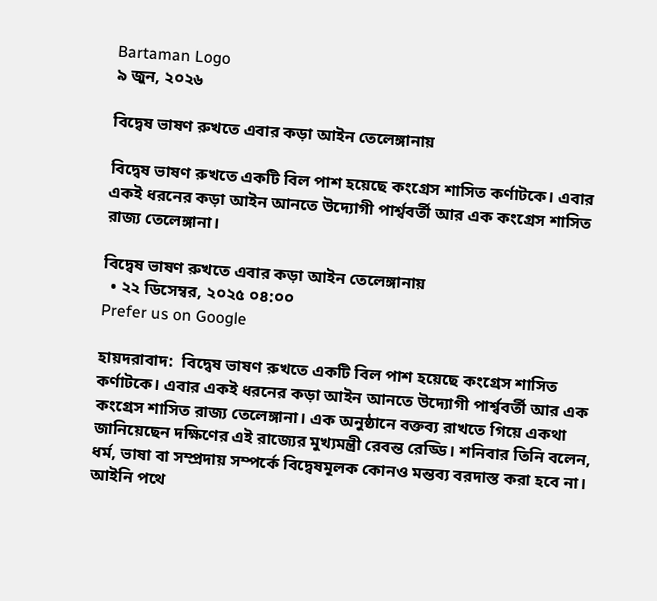Bartaman Logo
৯ জুন, ২০২৬

বিদ্বেষ ভাষণ রুখতে এবার কড়া আইন তেলেঙ্গানায়

বিদ্বেষ ভাষণ রুখতে একটি বিল পাশ হয়েছে কংগ্রেস শাসিত কর্ণাটকে। এবার একই ধরনের কড়া আইন আনতে উদ্যোগী পার্শ্ববর্তী আর এক কংগ্রেস শাসিত রাজ্য তেলেঙ্গানা।

বিদ্বেষ ভাষণ রুখতে এবার কড়া আইন তেলেঙ্গানায়
  • ২২ ডিসেম্বর, ২০২৫ ০৪:০০
Prefer us on Google

হায়দরাবাদ:  বিদ্বেষ ভাষণ রুখতে একটি বিল পাশ হয়েছে কংগ্রেস শাসিত কর্ণাটকে। এবার একই ধরনের কড়া আইন আনতে উদ্যোগী পার্শ্ববর্তী আর এক কংগ্রেস শাসিত রাজ্য তেলেঙ্গানা। এক অনুষ্ঠানে বক্তব্য রাখতে গিয়ে একথা জানিয়েছেন দক্ষিণের এই রাজ্যের মুখ্যমন্ত্রী রেবন্ত রেড্ডি। শনিবার তিনি বলেন, ধর্ম, ভাষা বা সম্প্রদায় সম্পর্কে বিদ্বেষমূলক কোনও মন্তব্য বরদাস্ত করা হবে না। আইনি পথে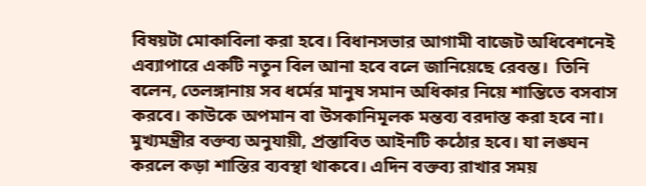বিষয়টা মোকাবিলা করা হবে। বিধানসভার আগামী বাজেট অধিবেশনেই এব্যাপারে একটি নতুন বিল আনা হবে বলে জানিয়েছে রেবন্ত।  তিনি বলেন, তেলঙ্গানায় সব ধর্মের মানুষ সমান অধিকার নিয়ে শান্তিতে বসবাস করবে। কাউকে অপমান বা উসকানিমূলক মন্তব্য বরদাস্ত করা হবে না। মুখ্যমন্ত্রীর বক্তব্য অনুযায়ী, প্রস্তাবিত আইনটি কঠোর হবে। যা লঙ্ঘন করলে কড়া শাস্তির ব্যবস্থা থাকবে। এদিন বক্তব্য রাখার সময়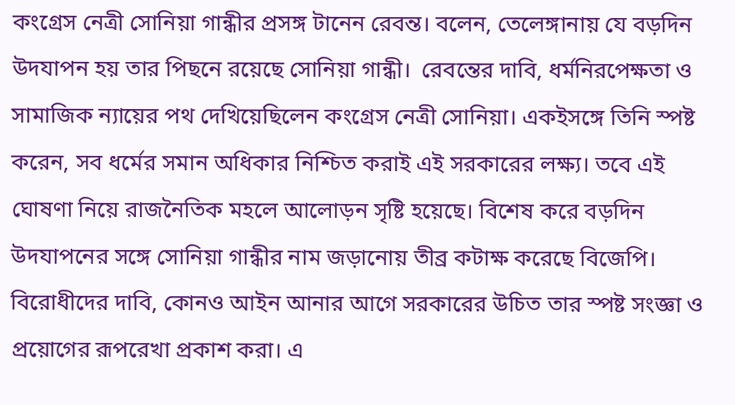কংগ্রেস নেত্রী সোনিয়া গান্ধীর প্রসঙ্গ টানেন রেবন্ত। বলেন, তেলেঙ্গানায় যে বড়দিন উদযাপন হয় তার পিছনে রয়েছে সোনিয়া গান্ধী।  রেবন্তের দাবি, ধর্মনিরপেক্ষতা ও সামাজিক ন্যায়ের পথ দেখিয়েছিলেন কংগ্রেস নেত্রী সোনিয়া। একইসঙ্গে তিনি স্পষ্ট করেন, সব ধর্মের সমান অধিকার নিশ্চিত করাই এই সরকারের লক্ষ্য। তবে এই ঘোষণা নিয়ে রাজনৈতিক মহলে আলোড়ন সৃষ্টি হয়েছে। বিশেষ করে বড়দিন উদযাপনের সঙ্গে সোনিয়া গান্ধীর নাম জড়ানোয় তীব্র কটাক্ষ করেছে বিজেপি। বিরোধীদের দাবি, কোনও আইন আনার আগে সরকারের উচিত তার স্পষ্ট সংজ্ঞা ও প্রয়োগের রূপরেখা প্রকাশ করা। এ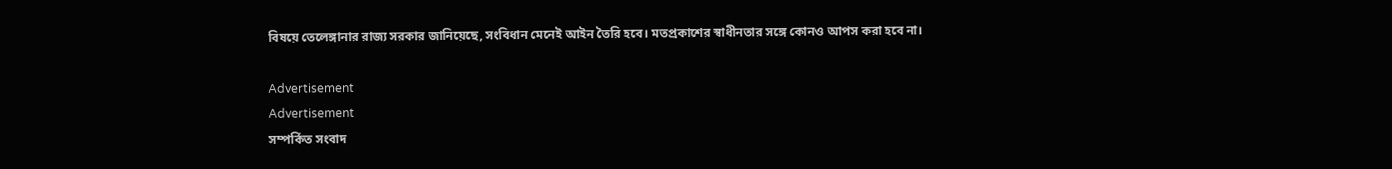বিষয়ে তেলেঙ্গানার রাজ্য সরকার জানিয়েছে, সংবিধান মেনেই আইন তৈরি হবে। মতপ্রকাশের স্বাধীনতার সঙ্গে কোনও আপস করা হবে না।

Advertisement
Advertisement
সম্পর্কিত সংবাদ